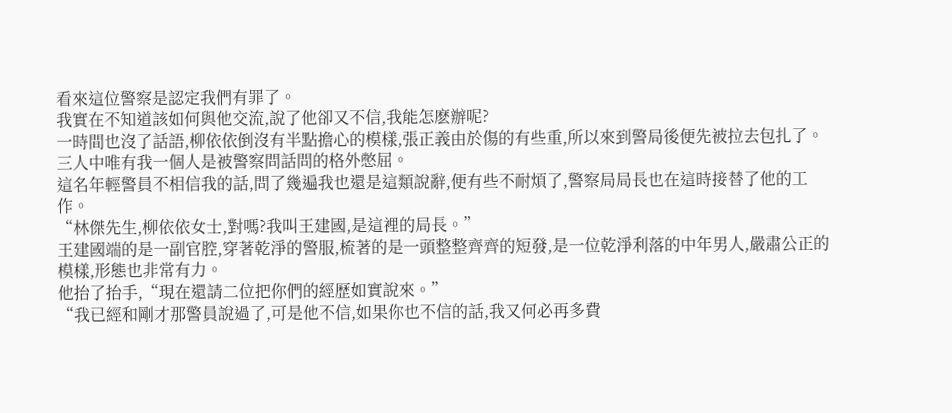看來這位警察是認定我們有罪了。
我實在不知道該如何與他交流,說了他卻又不信,我能怎麽辦呢?
一時間也沒了話語,柳依依倒沒有半點擔心的模樣,張正義由於傷的有些重,所以來到警局後便先被拉去包扎了。
三人中唯有我一個人是被警察問話問的格外憋屈。
這名年輕警員不相信我的話,問了幾遍我也還是這類說辭,便有些不耐煩了,警察局局長也在這時接替了他的工作。
“林傑先生,柳依依女士,對嗎?我叫王建國,是這裡的局長。”
王建國端的是一副官腔,穿著乾淨的警服,梳著的是一頭整整齊齊的短發,是一位乾淨利落的中年男人,嚴肅公正的模樣,形態也非常有力。
他抬了抬手,“現在還請二位把你們的經歷如實說來。”
“我已經和剛才那警員說過了,可是他不信,如果你也不信的話,我又何必再多費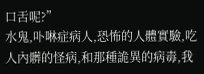口舌呢?”
水鬼,卟啉症病人,恐怖的人體實驗,吃人內髒的怪病,和那種詭異的病毒,我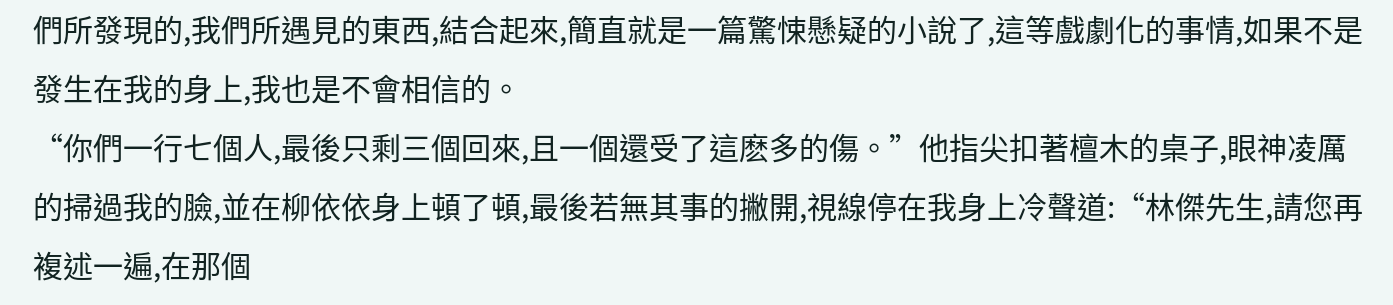們所發現的,我們所遇見的東西,結合起來,簡直就是一篇驚悚懸疑的小說了,這等戲劇化的事情,如果不是發生在我的身上,我也是不會相信的。
“你們一行七個人,最後只剩三個回來,且一個還受了這麽多的傷。”他指尖扣著檀木的桌子,眼神凌厲的掃過我的臉,並在柳依依身上頓了頓,最後若無其事的撇開,視線停在我身上冷聲道:“林傑先生,請您再複述一遍,在那個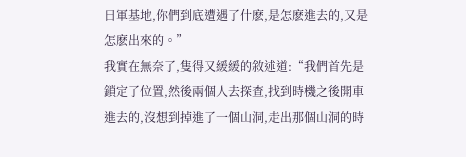日軍基地,你們到底遭遇了什麽,是怎麽進去的,又是怎麽出來的。”
我實在無奈了,隻得又緩緩的敘述道:“我們首先是鎖定了位置,然後兩個人去探查,找到時機之後開車進去的,沒想到掉進了一個山洞,走出那個山洞的時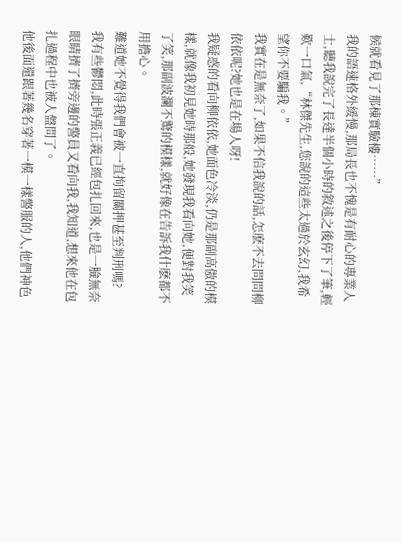候就看見了那棟實驗樓……”
我的語速格外緩慢,那局長也不愧是有耐心的專業人士,聽我說完了長達半個小時的敘述之後停下了筆,輕歎一口氣,“林傑先生,您說的這些太過於玄幻,我希望你不要騙我。”
我實在是無奈了,如果不信我說的話,怎麽不去問問柳依依呢?她也是在場人呀!
我疑惑的看向柳依依,她面色冷淡,仍是那副高傲的模樣,就像我初見她時那般,她發現我看向她,便對我笑了笑,那副波瀾不驚的模樣,就好像在告訴我什麽都不用擔心。
難道她不覺得我們會被一直拘留關押甚至判刑嗎?
我有些鬱悶,此時張正義已經包扎回來,也是一臉無奈眼睛擠了擠旁邊的警員又看向我,我知道,想來他在包扎過程中也被人盤問了。
他後面還跟著幾名穿著一模一樣警服的人,他們神色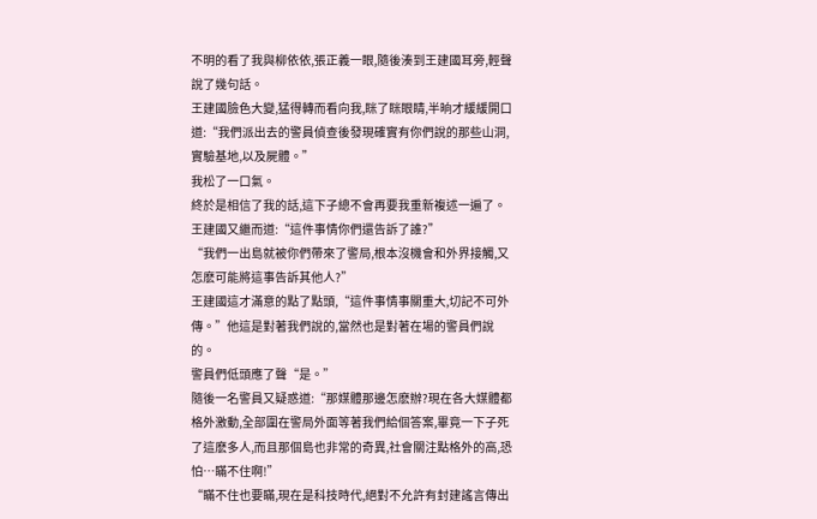不明的看了我與柳依依,張正義一眼,隨後湊到王建國耳旁,輕聲說了幾句話。
王建國臉色大變,猛得轉而看向我,眯了眯眼睛,半晌才緩緩開口道:“我們派出去的警員偵查後發現確實有你們說的那些山洞,實驗基地,以及屍體。”
我松了一口氣。
終於是相信了我的話,這下子總不會再要我重新複述一遍了。
王建國又繼而道:“這件事情你們還告訴了誰?”
“我們一出島就被你們帶來了警局,根本沒機會和外界接觸,又怎麽可能將這事告訴其他人?”
王建國這才滿意的點了點頭,“這件事情事關重大,切記不可外傳。”他這是對著我們說的,當然也是對著在場的警員們說的。
警員們低頭應了聲“是。”
隨後一名警員又疑惑道:“那媒體那邊怎麽辦?現在各大媒體都格外激動,全部圍在警局外面等著我們給個答案,畢竟一下子死了這麽多人,而且那個島也非常的奇異,社會關注點格外的高,恐怕…瞞不住啊!”
“瞞不住也要瞞,現在是科技時代,絕對不允許有封建謠言傳出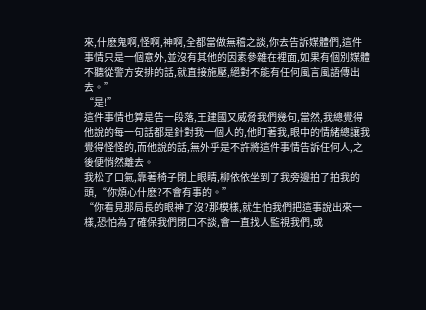來,什麽鬼啊,怪啊,神啊,全都當做無稽之談,你去告訴媒體們,這件事情只是一個意外,並沒有其他的因素參雜在裡面,如果有個別媒體不聽從警方安排的話,就直接施壓,絕對不能有任何風言風語傳出去。”
“是!”
這件事情也算是告一段落,王建國又威脅我們幾句,當然,我總覺得他說的每一句話都是針對我一個人的,他盯著我,眼中的情緒總讓我覺得怪怪的,而他說的話,無外乎是不許將這件事情告訴任何人,之後便悄然離去。
我松了口氣,靠著椅子閉上眼睛,柳依依坐到了我旁邊拍了拍我的頭,“你煩心什麽?不會有事的。”
“你看見那局長的眼神了沒?那模樣,就生怕我們把這事說出來一樣,恐怕為了確保我們閉口不談,會一直找人監視我們,或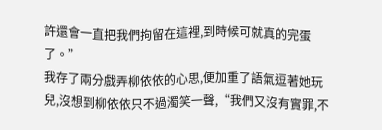許還會一直把我們拘留在這裡,到時候可就真的完蛋了。”
我存了兩分戲弄柳依依的心思,便加重了語氣逗著她玩兒,沒想到柳依依只不過濁笑一聲,“我們又沒有實罪,不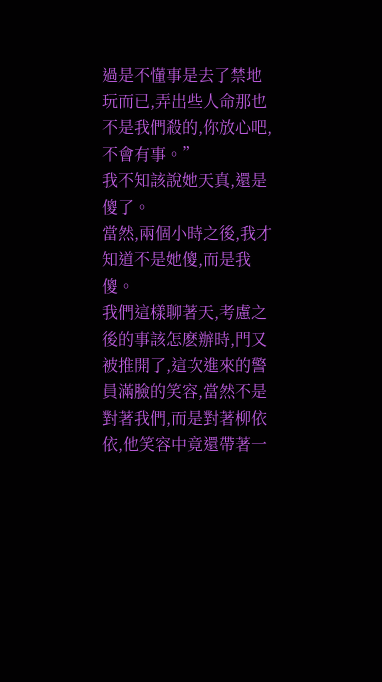過是不懂事是去了禁地玩而已,弄出些人命那也不是我們殺的,你放心吧,不會有事。”
我不知該說她天真,還是傻了。
當然,兩個小時之後,我才知道不是她傻,而是我傻。
我們這樣聊著天,考慮之後的事該怎麽辦時,門又被推開了,這次進來的警員滿臉的笑容,當然不是對著我們,而是對著柳依依,他笑容中竟還帶著一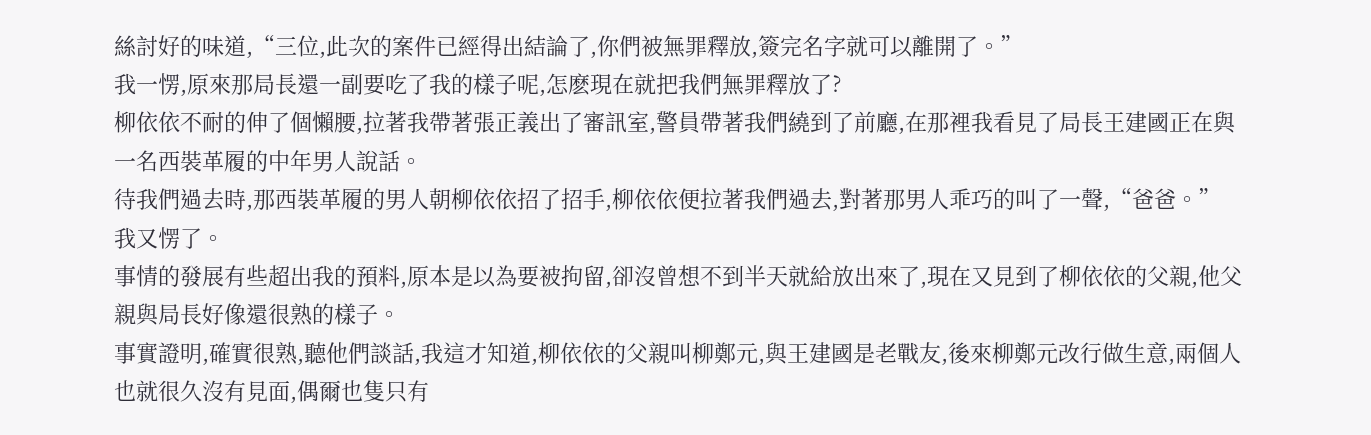絲討好的味道,“三位,此次的案件已經得出結論了,你們被無罪釋放,簽完名字就可以離開了。”
我一愣,原來那局長還一副要吃了我的樣子呢,怎麽現在就把我們無罪釋放了?
柳依依不耐的伸了個懶腰,拉著我帶著張正義出了審訊室,警員帶著我們繞到了前廳,在那裡我看見了局長王建國正在與一名西裝革履的中年男人說話。
待我們過去時,那西裝革履的男人朝柳依依招了招手,柳依依便拉著我們過去,對著那男人乖巧的叫了一聲,“爸爸。”
我又愣了。
事情的發展有些超出我的預料,原本是以為要被拘留,卻沒曾想不到半天就給放出來了,現在又見到了柳依依的父親,他父親與局長好像還很熟的樣子。
事實證明,確實很熟,聽他們談話,我這才知道,柳依依的父親叫柳鄭元,與王建國是老戰友,後來柳鄭元改行做生意,兩個人也就很久沒有見面,偶爾也隻只有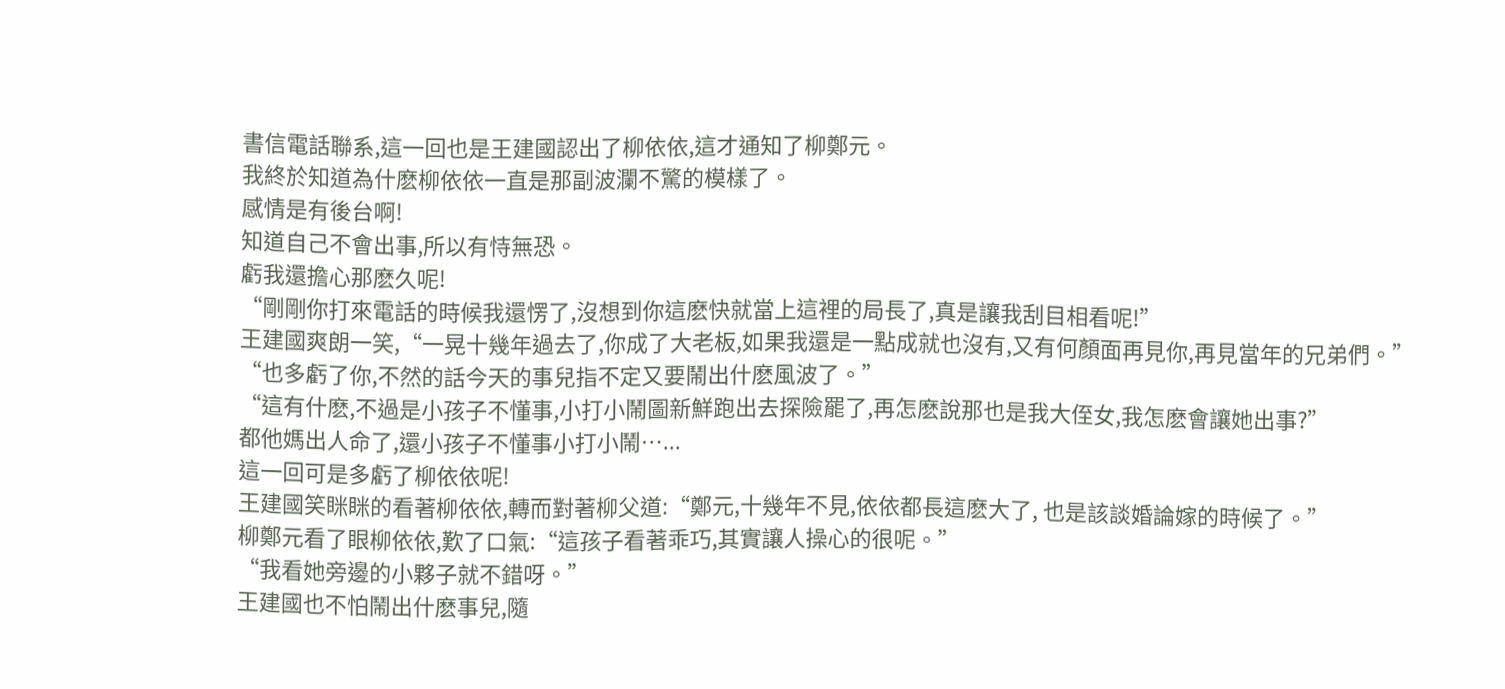書信電話聯系,這一回也是王建國認出了柳依依,這才通知了柳鄭元。
我終於知道為什麽柳依依一直是那副波瀾不驚的模樣了。
感情是有後台啊!
知道自己不會出事,所以有恃無恐。
虧我還擔心那麽久呢!
“剛剛你打來電話的時候我還愣了,沒想到你這麽快就當上這裡的局長了,真是讓我刮目相看呢!”
王建國爽朗一笑,“一晃十幾年過去了,你成了大老板,如果我還是一點成就也沒有,又有何顏面再見你,再見當年的兄弟們。”
“也多虧了你,不然的話今天的事兒指不定又要鬧出什麽風波了。”
“這有什麽,不過是小孩子不懂事,小打小鬧圖新鮮跑出去探險罷了,再怎麽說那也是我大侄女,我怎麽會讓她出事?”
都他媽出人命了,還小孩子不懂事小打小鬧…...
這一回可是多虧了柳依依呢!
王建國笑眯眯的看著柳依依,轉而對著柳父道:“鄭元,十幾年不見,依依都長這麽大了, 也是該談婚論嫁的時候了。”
柳鄭元看了眼柳依依,歎了口氣:“這孩子看著乖巧,其實讓人操心的很呢。”
“我看她旁邊的小夥子就不錯呀。”
王建國也不怕鬧出什麽事兒,隨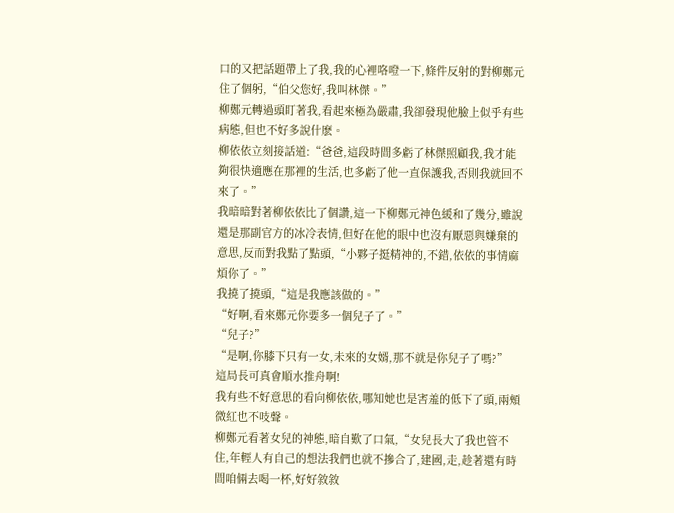口的又把話題帶上了我,我的心裡咯噔一下,條件反射的對柳鄭元住了個躬,“伯父您好,我叫林傑。”
柳鄭元轉過頭盯著我,看起來極為嚴肅,我卻發現他臉上似乎有些病態,但也不好多說什麽。
柳依依立刻接話道:“爸爸,這段時間多虧了林傑照顧我,我才能夠很快適應在那裡的生活,也多虧了他一直保護我,否則我就回不來了。”
我暗暗對著柳依依比了個讚,這一下柳鄭元神色緩和了幾分,雖說還是那副官方的冰冷表情,但好在他的眼中也沒有厭惡與嫌棄的意思,反而對我點了點頭,“小夥子挺精神的,不錯,依依的事情麻煩你了。”
我撓了撓頭,“這是我應該做的。”
“好啊,看來鄭元你要多一個兒子了。”
“兒子?”
“是啊,你膝下只有一女,未來的女婿,那不就是你兒子了嗎?”
這局長可真會順水推舟啊!
我有些不好意思的看向柳依依,哪知她也是害羞的低下了頭,兩頰微紅也不吱聲。
柳鄭元看著女兒的神態,暗自歎了口氣,“女兒長大了我也管不住,年輕人有自己的想法我們也就不摻合了,建國,走,趁著還有時間咱倆去喝一杯,好好敘敘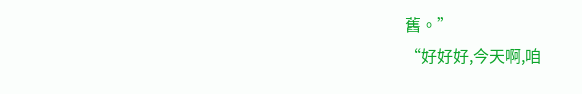舊。”
“好好好,今天啊,咱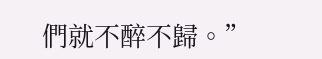們就不醉不歸。”